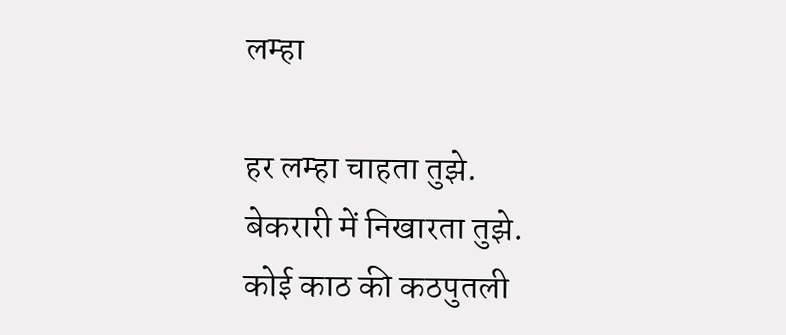लम्हा

हर लम्हा चाहता तुझे.
बेकरारी में निखारता तुझे.
कोई काठ की कठपुतली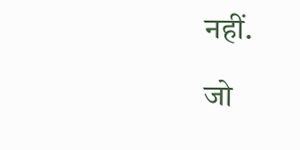नहीं.

जो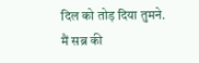दिल को तोड़ दिया तुमने.
मैं सब्र की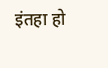इंतहा हो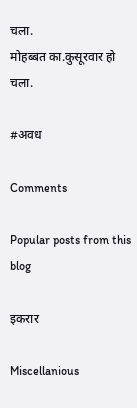चला.
मोहब्बत का.कुसूरवार हो चला.

#अवध

Comments

Popular posts from this blog

इकरार

Miscellanious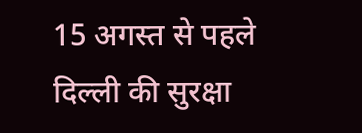15 अगस्त से पहले दिल्ली की सुरक्षा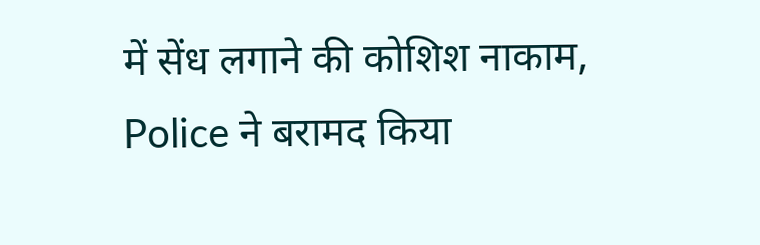में सेंध लगाने की कोशिश नाकाम, Police ने बरामद किया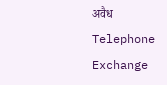अवैध Telephone Exchange